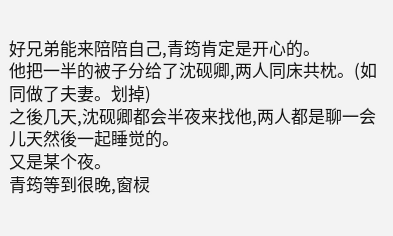好兄弟能来陪陪自己,青筠肯定是开心的。
他把一半的被子分给了沈砚卿,两人同床共枕。(如同做了夫妻。划掉)
之後几天,沈砚卿都会半夜来找他,两人都是聊一会儿天然後一起睡觉的。
又是某个夜。
青筠等到很晚,窗棂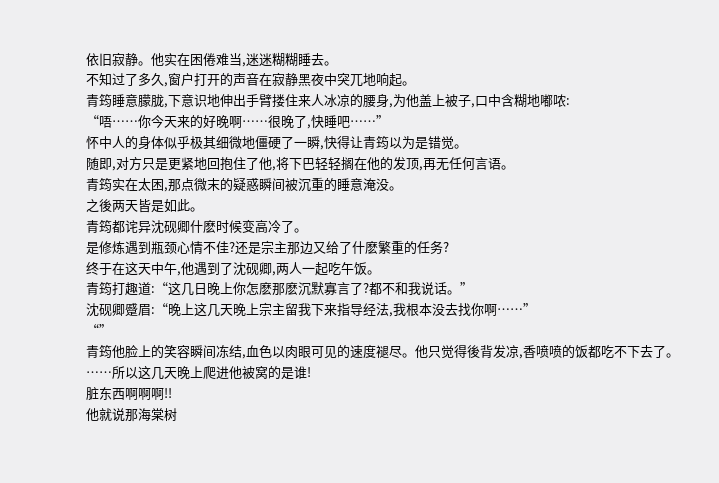依旧寂静。他实在困倦难当,迷迷糊糊睡去。
不知过了多久,窗户打开的声音在寂静黑夜中突兀地响起。
青筠睡意朦胧,下意识地伸出手臂搂住来人冰凉的腰身,为他盖上被子,口中含糊地嘟哝:
“唔……你今天来的好晚啊……很晚了,快睡吧……”
怀中人的身体似乎极其细微地僵硬了一瞬,快得让青筠以为是错觉。
随即,对方只是更紧地回抱住了他,将下巴轻轻搁在他的发顶,再无任何言语。
青筠实在太困,那点微末的疑惑瞬间被沉重的睡意淹没。
之後两天皆是如此。
青筠都诧异沈砚卿什麽时候变高冷了。
是修炼遇到瓶颈心情不佳?还是宗主那边又给了什麽繁重的任务?
终于在这天中午,他遇到了沈砚卿,两人一起吃午饭。
青筠打趣道:“这几日晚上你怎麽那麽沉默寡言了?都不和我说话。”
沈砚卿蹙眉:“晚上这几天晚上宗主留我下来指导经法,我根本没去找你啊……”
“”
青筠他脸上的笑容瞬间冻结,血色以肉眼可见的速度褪尽。他只觉得後背发凉,香喷喷的饭都吃不下去了。
……所以这几天晚上爬进他被窝的是谁!
脏东西啊啊啊!!
他就说那海棠树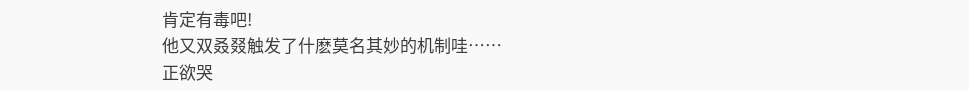肯定有毒吧!
他又双叒叕触发了什麽莫名其妙的机制哇……
正欲哭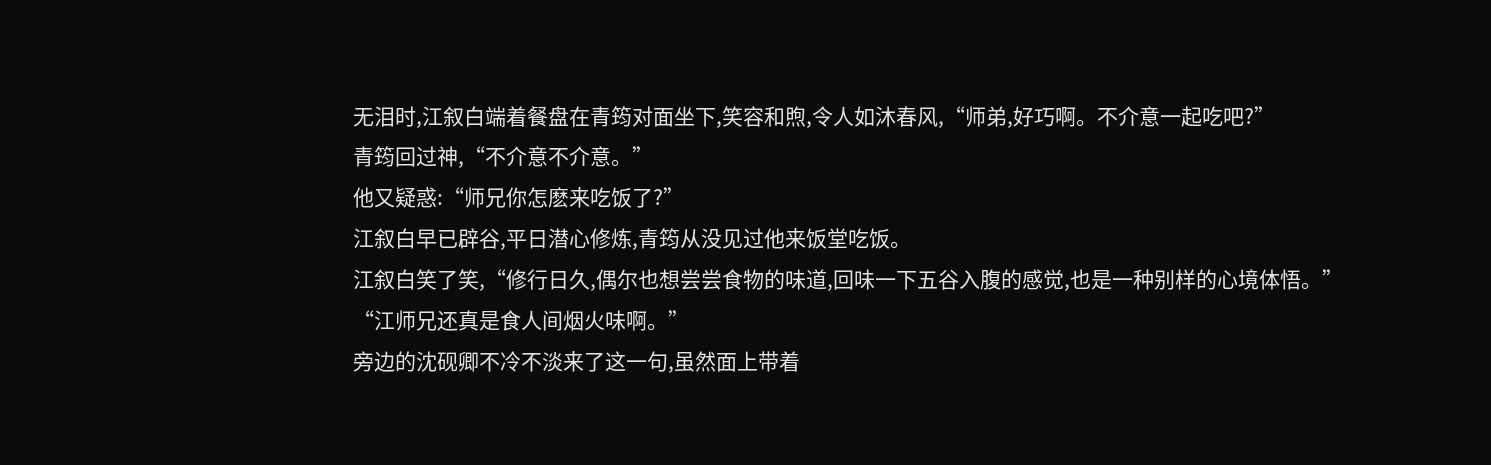无泪时,江叙白端着餐盘在青筠对面坐下,笑容和煦,令人如沐春风,“师弟,好巧啊。不介意一起吃吧?”
青筠回过神,“不介意不介意。”
他又疑惑:“师兄你怎麽来吃饭了?”
江叙白早已辟谷,平日潜心修炼,青筠从没见过他来饭堂吃饭。
江叙白笑了笑,“修行日久,偶尔也想尝尝食物的味道,回味一下五谷入腹的感觉,也是一种别样的心境体悟。”
“江师兄还真是食人间烟火味啊。”
旁边的沈砚卿不冷不淡来了这一句,虽然面上带着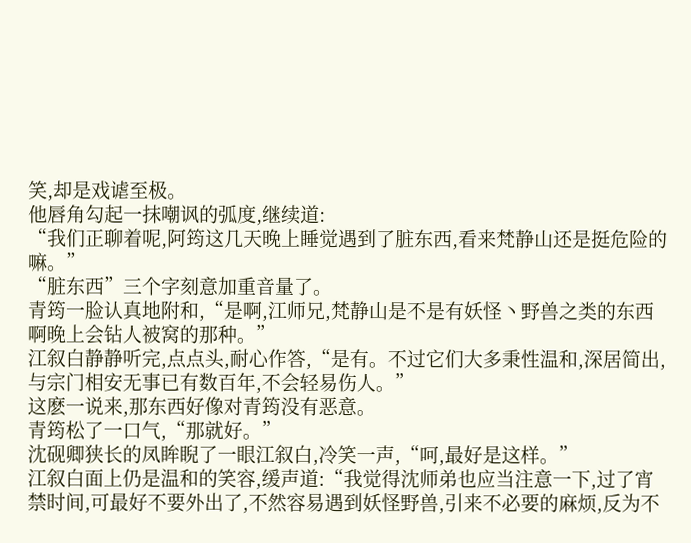笑,却是戏谑至极。
他唇角勾起一抹嘲讽的弧度,继续道:
“我们正聊着呢,阿筠这几天晚上睡觉遇到了脏东西,看来梵静山还是挺危险的嘛。”
“脏东西”三个字刻意加重音量了。
青筠一脸认真地附和,“是啊,江师兄,梵静山是不是有妖怪丶野兽之类的东西啊晚上会钻人被窝的那种。”
江叙白静静听完,点点头,耐心作答,“是有。不过它们大多秉性温和,深居简出,与宗门相安无事已有数百年,不会轻易伤人。”
这麽一说来,那东西好像对青筠没有恶意。
青筠松了一口气,“那就好。”
沈砚卿狭长的凤眸睨了一眼江叙白,冷笑一声,“呵,最好是这样。”
江叙白面上仍是温和的笑容,缓声道:“我觉得沈师弟也应当注意一下,过了宵禁时间,可最好不要外出了,不然容易遇到妖怪野兽,引来不必要的麻烦,反为不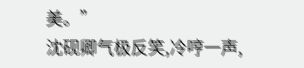美。”
沈砚卿气极反笑,冷哼一声,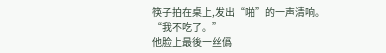筷子拍在桌上,发出“啪”的一声清响。
“我不吃了。”
他脸上最後一丝僞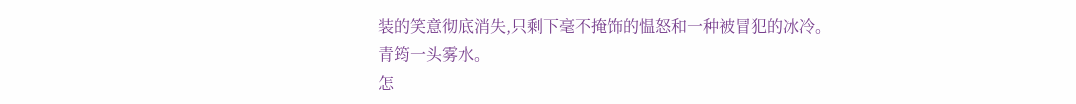装的笑意彻底消失,只剩下毫不掩饰的愠怒和一种被冒犯的冰冷。
青筠一头雾水。
怎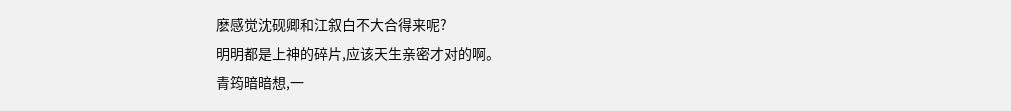麽感觉沈砚卿和江叙白不大合得来呢?
明明都是上神的碎片,应该天生亲密才对的啊。
青筠暗暗想,一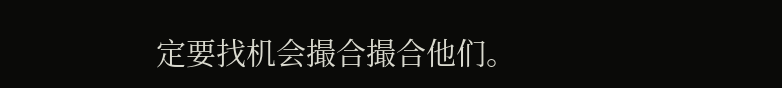定要找机会撮合撮合他们。